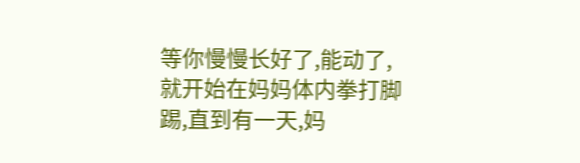等你慢慢长好了,能动了,就开始在妈妈体内拳打脚踢,直到有一天,妈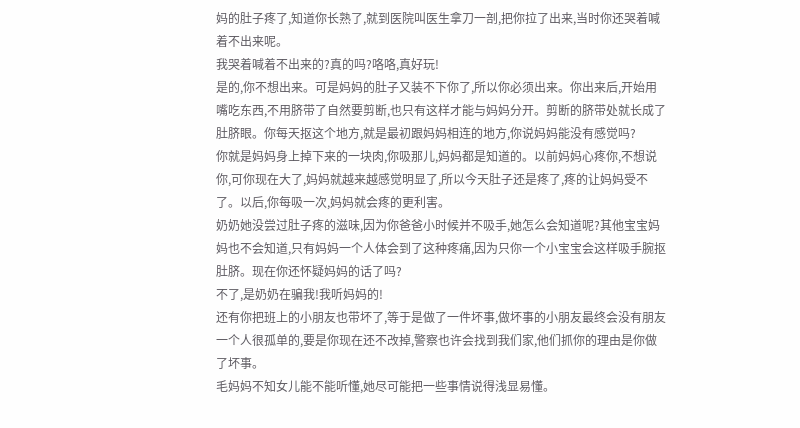妈的肚子疼了,知道你长熟了,就到医院叫医生拿刀一剖,把你拉了出来,当时你还哭着喊着不出来呢。
我哭着喊着不出来的?真的吗?咯咯,真好玩!
是的,你不想出来。可是妈妈的肚子又装不下你了,所以你必须出来。你出来后,开始用嘴吃东西,不用脐带了自然要剪断,也只有这样才能与妈妈分开。剪断的脐带处就长成了肚脐眼。你每天抠这个地方,就是最初跟妈妈相连的地方,你说妈妈能没有感觉吗?
你就是妈妈身上掉下来的一块肉,你吸那儿,妈妈都是知道的。以前妈妈心疼你,不想说你,可你现在大了,妈妈就越来越感觉明显了,所以今天肚子还是疼了,疼的让妈妈受不了。以后,你每吸一次,妈妈就会疼的更利害。
奶奶她没尝过肚子疼的滋味,因为你爸爸小时候并不吸手,她怎么会知道呢?其他宝宝妈妈也不会知道,只有妈妈一个人体会到了这种疼痛,因为只你一个小宝宝会这样吸手腕抠肚脐。现在你还怀疑妈妈的话了吗?
不了,是奶奶在骗我!我听妈妈的!
还有你把班上的小朋友也带坏了,等于是做了一件坏事,做坏事的小朋友最终会没有朋友一个人很孤单的,要是你现在还不改掉,警察也许会找到我们家,他们抓你的理由是你做了坏事。
毛妈妈不知女儿能不能听懂,她尽可能把一些事情说得浅显易懂。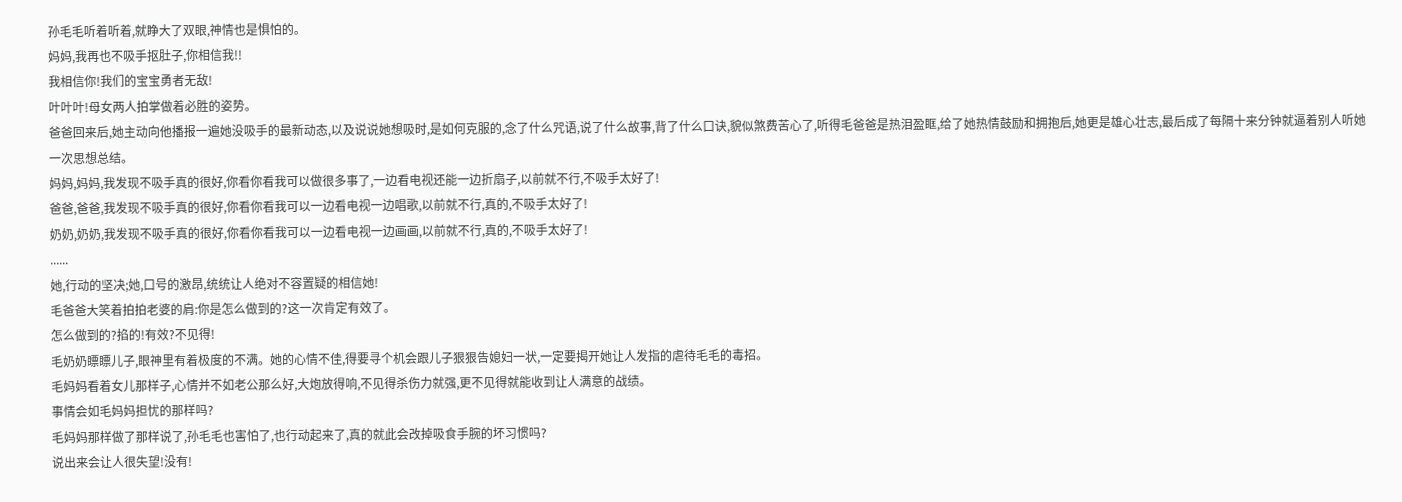孙毛毛听着听着,就睁大了双眼,神情也是惧怕的。
妈妈,我再也不吸手抠肚子,你相信我!!
我相信你!我们的宝宝勇者无敌!
叶叶叶!母女两人拍掌做着必胜的姿势。
爸爸回来后,她主动向他播报一遍她没吸手的最新动态,以及说说她想吸时,是如何克服的,念了什么咒语,说了什么故事,背了什么口诀,貌似煞费苦心了,听得毛爸爸是热泪盈眶,给了她热情鼓励和拥抱后,她更是雄心壮志,最后成了每隔十来分钟就逼着别人听她一次思想总结。
妈妈,妈妈,我发现不吸手真的很好,你看你看我可以做很多事了,一边看电视还能一边折扇子,以前就不行,不吸手太好了!
爸爸,爸爸,我发现不吸手真的很好,你看你看我可以一边看电视一边唱歌,以前就不行,真的,不吸手太好了!
奶奶,奶奶,我发现不吸手真的很好,你看你看我可以一边看电视一边画画,以前就不行,真的,不吸手太好了!
......
她,行动的坚决;她,口号的激昂,统统让人绝对不容置疑的相信她!
毛爸爸大笑着拍拍老婆的肩:你是怎么做到的?这一次肯定有效了。
怎么做到的?掐的!有效?不见得!
毛奶奶瞟瞟儿子,眼神里有着极度的不满。她的心情不佳,得要寻个机会跟儿子狠狠告媳妇一状,一定要揭开她让人发指的虐待毛毛的毒招。
毛妈妈看着女儿那样子,心情并不如老公那么好,大炮放得响,不见得杀伤力就强,更不见得就能收到让人满意的战绩。
事情会如毛妈妈担忧的那样吗?
毛妈妈那样做了那样说了,孙毛毛也害怕了,也行动起来了,真的就此会改掉吸食手腕的坏习惯吗?
说出来会让人很失望!没有!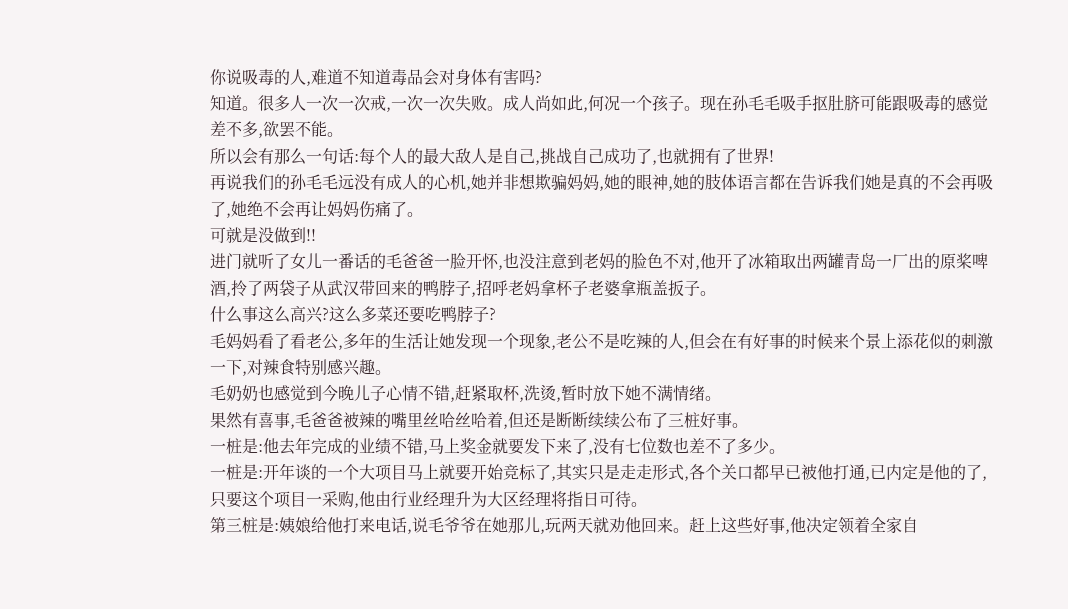你说吸毒的人,难道不知道毒品会对身体有害吗?
知道。很多人一次一次戒,一次一次失败。成人尚如此,何况一个孩子。现在孙毛毛吸手抠肚脐可能跟吸毒的感觉差不多,欲罢不能。
所以会有那么一句话:每个人的最大敌人是自己,挑战自己成功了,也就拥有了世界!
再说我们的孙毛毛远没有成人的心机,她并非想欺骗妈妈,她的眼神,她的肢体语言都在告诉我们她是真的不会再吸了,她绝不会再让妈妈伤痛了。
可就是没做到!!
进门就听了女儿一番话的毛爸爸一脸开怀,也没注意到老妈的脸色不对,他开了冰箱取出两罐青岛一厂出的原桨啤酒,拎了两袋子从武汉带回来的鸭脖子,招呼老妈拿杯子老婆拿瓶盖扳子。
什么事这么高兴?这么多菜还要吃鸭脖子?
毛妈妈看了看老公,多年的生活让她发现一个现象,老公不是吃辣的人,但会在有好事的时候来个景上添花似的刺激一下,对辣食特别感兴趣。
毛奶奶也感觉到今晚儿子心情不错,赶紧取杯,洗烫,暂时放下她不满情绪。
果然有喜事,毛爸爸被辣的嘴里丝哈丝哈着,但还是断断续续公布了三桩好事。
一桩是:他去年完成的业绩不错,马上奖金就要发下来了,没有七位数也差不了多少。
一桩是:开年谈的一个大项目马上就要开始竞标了,其实只是走走形式,各个关口都早已被他打通,已内定是他的了,只要这个项目一采购,他由行业经理升为大区经理将指日可待。
第三桩是:姨娘给他打来电话,说毛爷爷在她那儿,玩两天就劝他回来。赶上这些好事,他决定领着全家自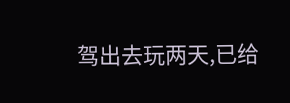驾出去玩两天,已给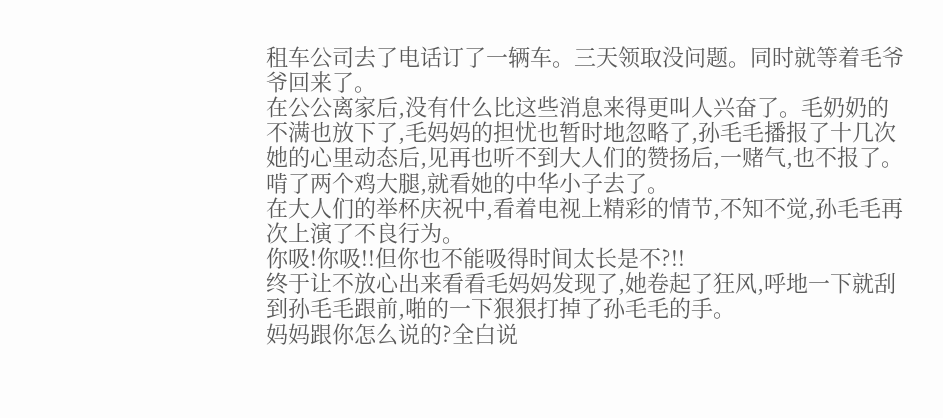租车公司去了电话订了一辆车。三天领取没问题。同时就等着毛爷爷回来了。
在公公离家后,没有什么比这些消息来得更叫人兴奋了。毛奶奶的不满也放下了,毛妈妈的担忧也暂时地忽略了,孙毛毛播报了十几次她的心里动态后,见再也听不到大人们的赞扬后,一赌气,也不报了。啃了两个鸡大腿,就看她的中华小子去了。
在大人们的举杯庆祝中,看着电视上精彩的情节,不知不觉,孙毛毛再次上演了不良行为。
你吸!你吸!!但你也不能吸得时间太长是不?!!
终于让不放心出来看看毛妈妈发现了,她卷起了狂风,呼地一下就刮到孙毛毛跟前,啪的一下狠狠打掉了孙毛毛的手。
妈妈跟你怎么说的?全白说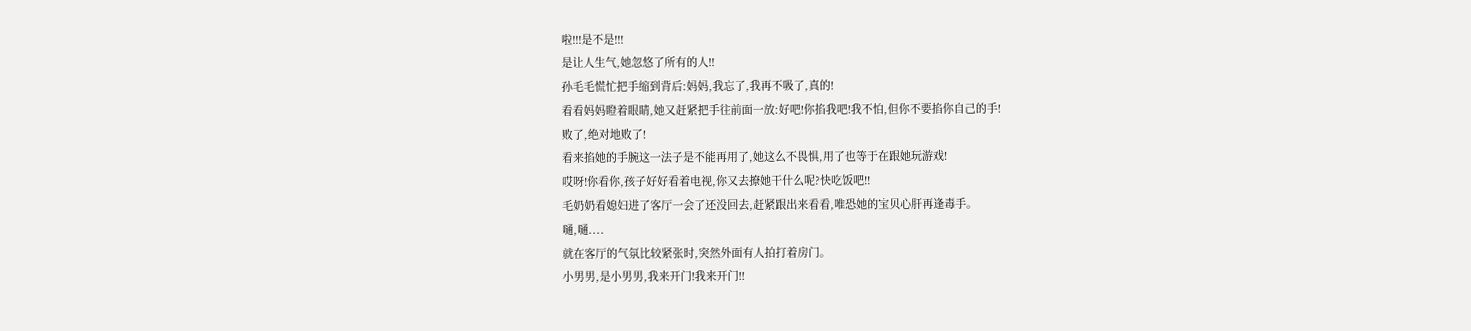啦!!!是不是!!!
是让人生气,她忽悠了所有的人!!
孙毛毛慌忙把手缩到背后:妈妈,我忘了,我再不吸了,真的!
看看妈妈瞪着眼睛,她又赶紧把手往前面一放:好吧!你掐我吧!我不怕,但你不要掐你自己的手!
败了,绝对地败了!
看来掐她的手腕这一法子是不能再用了,她这么不畏惧,用了也等于在跟她玩游戏!
哎呀!你看你,孩子好好看着电视,你又去撩她干什么呢?快吃饭吧!!
毛奶奶看媳妇进了客厅一会了还没回去,赶紧跟出来看看,唯恐她的宝贝心肝再逢毒手。
嗵,嗵....
就在客厅的气氛比较紧张时,突然外面有人拍打着房门。
小男男,是小男男,我来开门!我来开门!!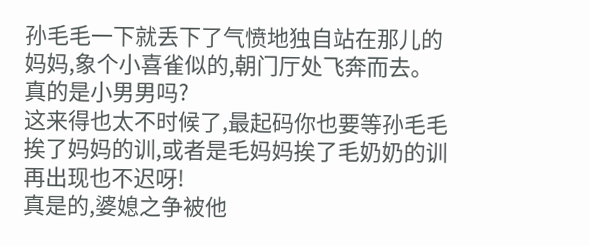孙毛毛一下就丢下了气愤地独自站在那儿的妈妈,象个小喜雀似的,朝门厅处飞奔而去。
真的是小男男吗?
这来得也太不时候了,最起码你也要等孙毛毛挨了妈妈的训,或者是毛妈妈挨了毛奶奶的训再出现也不迟呀!
真是的,婆媳之争被他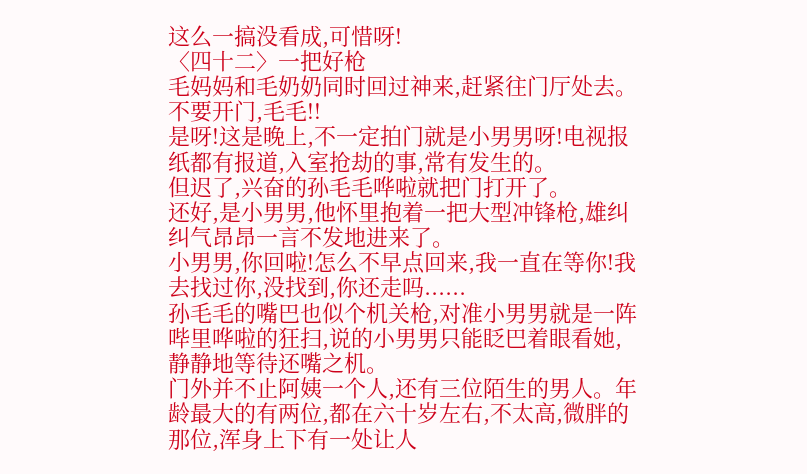这么一搞没看成,可惜呀!
〈四十二〉一把好枪
毛妈妈和毛奶奶同时回过神来,赶紧往门厅处去。
不要开门,毛毛!!
是呀!这是晚上,不一定拍门就是小男男呀!电视报纸都有报道,入室抢劫的事,常有发生的。
但迟了,兴奋的孙毛毛哗啦就把门打开了。
还好,是小男男,他怀里抱着一把大型冲锋枪,雄纠纠气昂昂一言不发地进来了。
小男男,你回啦!怎么不早点回来,我一直在等你!我去找过你,没找到,你还走吗......
孙毛毛的嘴巴也似个机关枪,对准小男男就是一阵哔里哗啦的狂扫,说的小男男只能眨巴着眼看她,静静地等待还嘴之机。
门外并不止阿姨一个人,还有三位陌生的男人。年龄最大的有两位,都在六十岁左右,不太高,微胖的那位,浑身上下有一处让人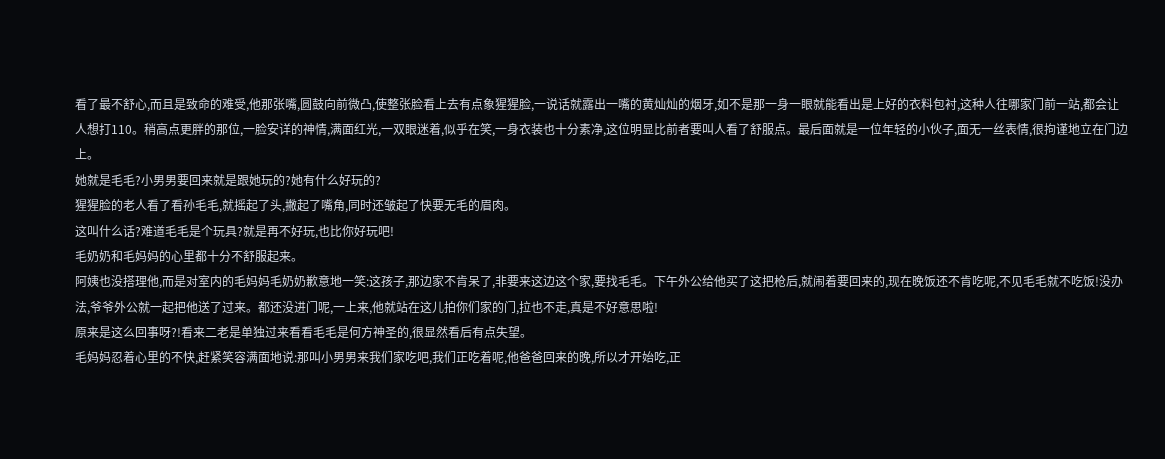看了最不舒心,而且是致命的难受,他那张嘴,圆鼓向前微凸,使整张脸看上去有点象猩猩脸,一说话就露出一嘴的黄灿灿的烟牙,如不是那一身一眼就能看出是上好的衣料包衬,这种人往哪家门前一站,都会让人想打110。稍高点更胖的那位,一脸安详的神情,满面红光,一双眼迷着,似乎在笑,一身衣装也十分素净,这位明显比前者要叫人看了舒服点。最后面就是一位年轻的小伙子,面无一丝表情,很拘谨地立在门边上。
她就是毛毛?小男男要回来就是跟她玩的?她有什么好玩的?
猩猩脸的老人看了看孙毛毛,就摇起了头,撇起了嘴角,同时还皱起了快要无毛的眉肉。
这叫什么话?难道毛毛是个玩具?就是再不好玩,也比你好玩吧!
毛奶奶和毛妈妈的心里都十分不舒服起来。
阿姨也没搭理他,而是对室内的毛妈妈毛奶奶歉意地一笑:这孩子,那边家不肯呆了,非要来这边这个家,要找毛毛。下午外公给他买了这把枪后,就闹着要回来的,现在晚饭还不肯吃呢,不见毛毛就不吃饭!没办法,爷爷外公就一起把他送了过来。都还没进门呢,一上来,他就站在这儿拍你们家的门,拉也不走,真是不好意思啦!
原来是这么回事呀?!看来二老是单独过来看看毛毛是何方神圣的,很显然看后有点失望。
毛妈妈忍着心里的不快,赶紧笑容满面地说:那叫小男男来我们家吃吧,我们正吃着呢,他爸爸回来的晚,所以才开始吃,正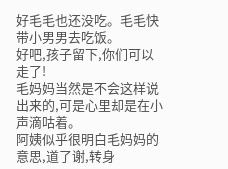好毛毛也还没吃。毛毛快带小男男去吃饭。
好吧,孩子留下,你们可以走了!
毛妈妈当然是不会这样说出来的,可是心里却是在小声滴咕着。
阿姨似乎很明白毛妈妈的意思,道了谢,转身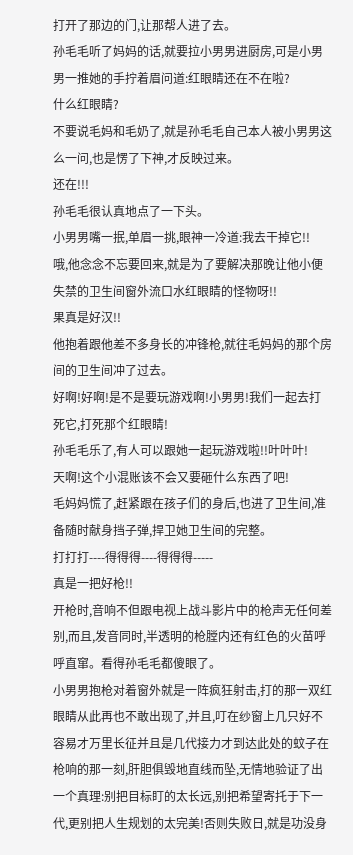打开了那边的门,让那帮人进了去。
孙毛毛听了妈妈的话,就要拉小男男进厨房,可是小男男一推她的手拧着眉问道:红眼睛还在不在啦?
什么红眼睛?
不要说毛妈和毛奶了,就是孙毛毛自己本人被小男男这么一问,也是愣了下神,才反映过来。
还在!!!
孙毛毛很认真地点了一下头。
小男男嘴一抿,单眉一挑,眼神一冷道:我去干掉它!!
哦,他念念不忘要回来,就是为了要解决那晚让他小便失禁的卫生间窗外流口水红眼睛的怪物呀!!
果真是好汉!!
他抱着跟他差不多身长的冲锋枪,就往毛妈妈的那个房间的卫生间冲了过去。
好啊!好啊!是不是要玩游戏啊!小男男!我们一起去打死它,打死那个红眼睛!
孙毛毛乐了,有人可以跟她一起玩游戏啦!!叶叶叶!
天啊!这个小混账该不会又要砸什么东西了吧!
毛妈妈慌了,赶紧跟在孩子们的身后,也进了卫生间,准备随时献身挡子弹,捍卫她卫生间的完整。
打打打----得得得----得得得-----
真是一把好枪!!
开枪时,音响不但跟电视上战斗影片中的枪声无任何差别,而且,发音同时,半透明的枪膛内还有红色的火苗呼呼直窜。看得孙毛毛都傻眼了。
小男男抱枪对着窗外就是一阵疯狂射击,打的那一双红眼睛从此再也不敢出现了,并且,叮在纱窗上几只好不容易才万里长征并且是几代接力才到达此处的蚊子在枪响的那一刻,肝胆俱毁地直线而坠,无情地验证了出一个真理:别把目标盯的太长远,别把希望寄托于下一代,更别把人生规划的太完美!否则失败日,就是功没身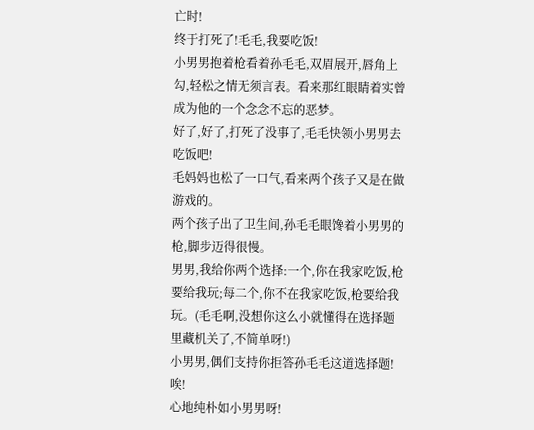亡时!
终于打死了!毛毛,我要吃饭!
小男男抱着枪看着孙毛毛,双眉展开,唇角上勾,轻松之情无须言表。看来那红眼睛着实曾成为他的一个念念不忘的恶梦。
好了,好了,打死了没事了,毛毛快领小男男去吃饭吧!
毛妈妈也松了一口气,看来两个孩子又是在做游戏的。
两个孩子出了卫生间,孙毛毛眼馋着小男男的枪,脚步迈得很慢。
男男,我给你两个选择:一个,你在我家吃饭,枪要给我玩;每二个,你不在我家吃饭,枪要给我玩。(毛毛啊,没想你这么小就懂得在选择题里藏机关了,不简单呀!)
小男男,偶们支持你拒答孙毛毛这道选择题!
唉!
心地纯朴如小男男呀!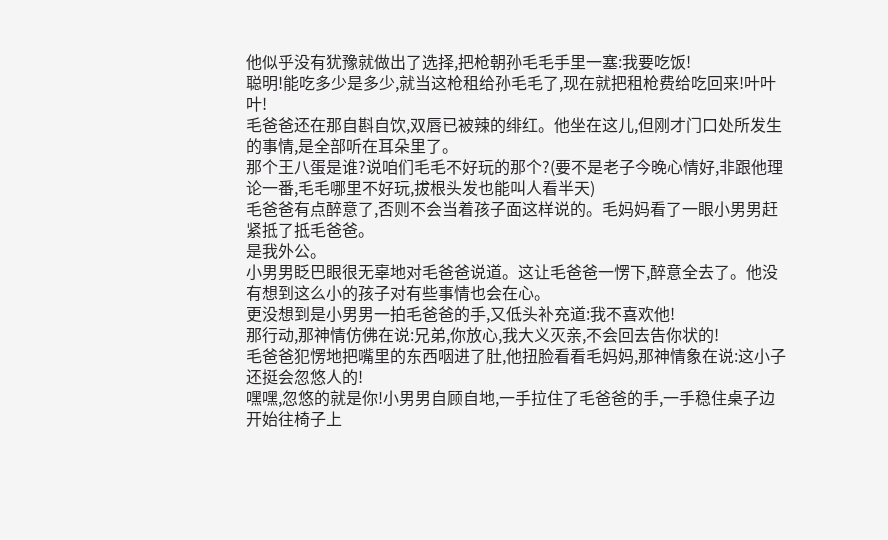他似乎没有犹豫就做出了选择,把枪朝孙毛毛手里一塞:我要吃饭!
聪明!能吃多少是多少,就当这枪租给孙毛毛了,现在就把租枪费给吃回来!叶叶叶!
毛爸爸还在那自斟自饮,双唇已被辣的绯红。他坐在这儿,但刚才门口处所发生的事情,是全部听在耳朵里了。
那个王八蛋是谁?说咱们毛毛不好玩的那个?(要不是老子今晚心情好,非跟他理论一番,毛毛哪里不好玩,拔根头发也能叫人看半天)
毛爸爸有点醉意了,否则不会当着孩子面这样说的。毛妈妈看了一眼小男男赶紧抵了抵毛爸爸。
是我外公。
小男男眨巴眼很无辜地对毛爸爸说道。这让毛爸爸一愣下,醉意全去了。他没有想到这么小的孩子对有些事情也会在心。
更没想到是小男男一拍毛爸爸的手,又低头补充道:我不喜欢他!
那行动,那神情仿佛在说:兄弟,你放心,我大义灭亲,不会回去告你状的!
毛爸爸犯愣地把嘴里的东西咽进了肚,他扭脸看看毛妈妈,那神情象在说:这小子还挺会忽悠人的!
嘿嘿,忽悠的就是你!小男男自顾自地,一手拉住了毛爸爸的手,一手稳住桌子边开始往椅子上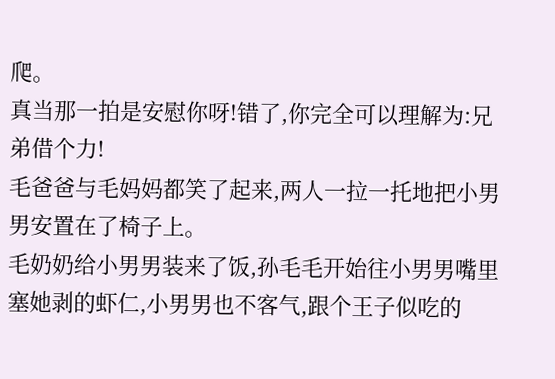爬。
真当那一拍是安慰你呀!错了,你完全可以理解为:兄弟借个力!
毛爸爸与毛妈妈都笑了起来,两人一拉一托地把小男男安置在了椅子上。
毛奶奶给小男男装来了饭,孙毛毛开始往小男男嘴里塞她剥的虾仁,小男男也不客气,跟个王子似吃的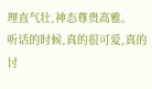理直气壮,神态尊贵高雅。
听话的时候,真的很可爱,真的讨